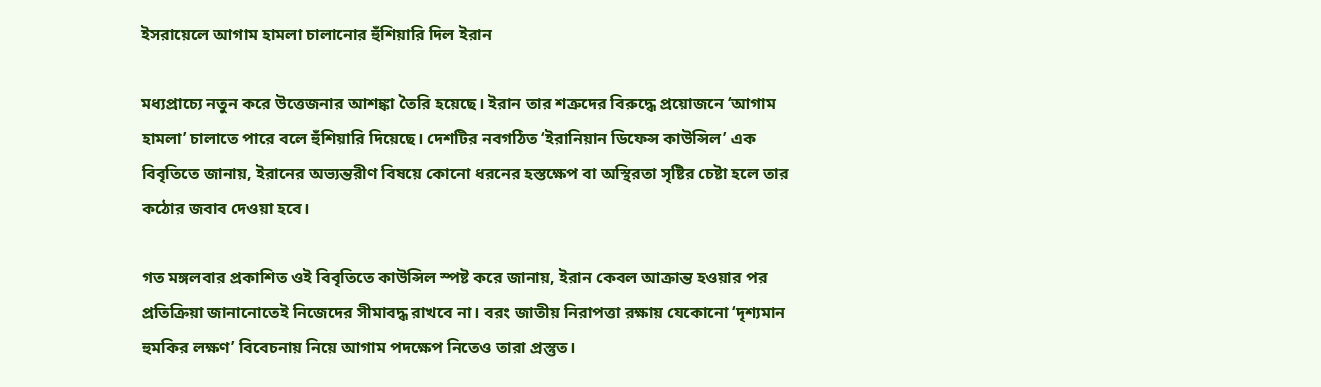ইসরায়েলে আগাম হামলা চালানোর হুঁশিয়ারি দিল ইরান

মধ্যপ্রাচ্যে নতুন করে উত্তেজনার আশঙ্কা তৈরি হয়েছে। ইরান তার শত্রুদের বিরুদ্ধে প্রয়োজনে ‘আগাম হামলা’ চালাতে পারে বলে হুঁশিয়ারি দিয়েছে। দেশটির নবগঠিত ‘ইরানিয়ান ডিফেন্স কাউন্সিল’ এক বিবৃতিতে জানায়, ইরানের অভ্যন্তরীণ বিষয়ে কোনো ধরনের হস্তক্ষেপ বা অস্থিরতা সৃষ্টির চেষ্টা হলে তার কঠোর জবাব দেওয়া হবে।

গত মঙ্গলবার প্রকাশিত ওই বিবৃতিতে কাউন্সিল স্পষ্ট করে জানায়, ইরান কেবল আক্রান্ত হওয়ার পর প্রতিক্রিয়া জানানোতেই নিজেদের সীমাবদ্ধ রাখবে না। বরং জাতীয় নিরাপত্তা রক্ষায় যেকোনো ‘দৃশ্যমান হুমকির লক্ষণ’ বিবেচনায় নিয়ে আগাম পদক্ষেপ নিতেও তারা প্রস্তুত।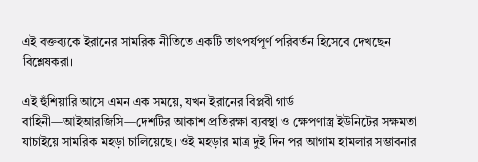এই বক্তব্যকে ইরানের সামরিক নীতিতে একটি তাৎপর্যপূর্ণ পরিবর্তন হিসেবে দেখছেন বিশ্লেষকরা।

এই হুঁশিয়ারি আসে এমন এক সময়ে, যখন ইরানের বিপ্লবী গার্ড বাহিনী—আইআরজিসি—দেশটির আকাশ প্রতিরক্ষা ব্যবস্থা ও ক্ষেপণাস্ত্র ইউনিটের সক্ষমতা যাচাইয়ে সামরিক মহড়া চালিয়েছে। ওই মহড়ার মাত্র দুই দিন পর আগাম হামলার সম্ভাবনার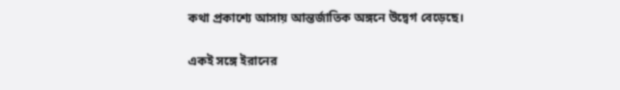কথা প্রকাশ্যে আসায় আন্তর্জাতিক অঙ্গনে উদ্বেগ বেড়েছে।

একই সঙ্গে ইরানের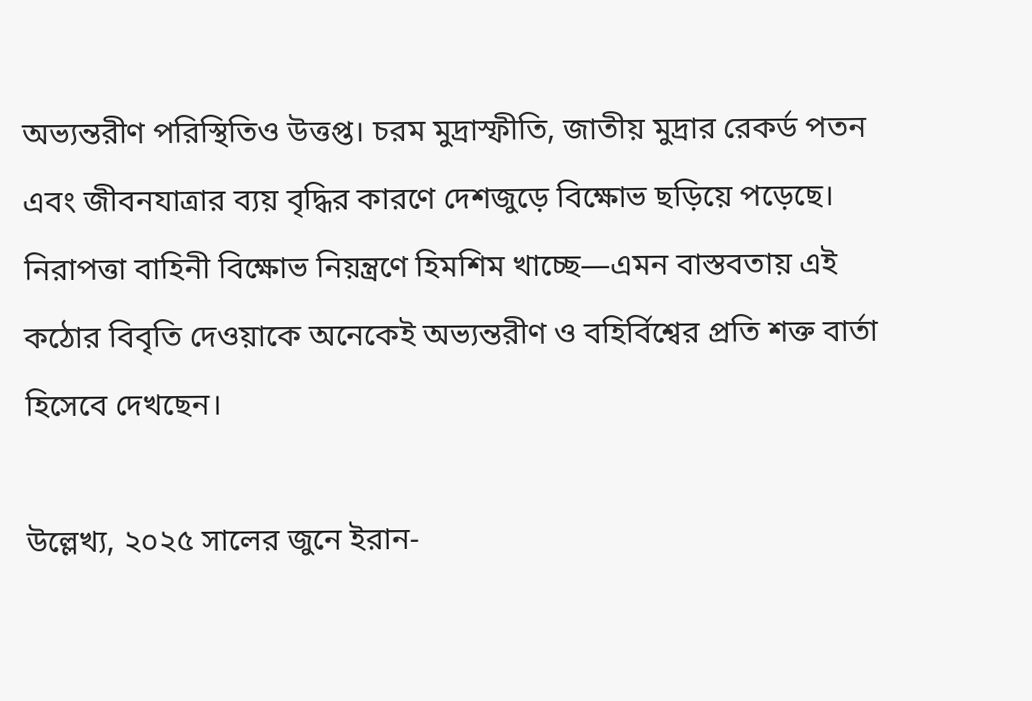অভ্যন্তরীণ পরিস্থিতিও উত্তপ্ত। চরম মুদ্রাস্ফীতি, জাতীয় মুদ্রার রেকর্ড পতন এবং জীবনযাত্রার ব্যয় বৃদ্ধির কারণে দেশজুড়ে বিক্ষোভ ছড়িয়ে পড়েছে। নিরাপত্তা বাহিনী বিক্ষোভ নিয়ন্ত্রণে হিমশিম খাচ্ছে—এমন বাস্তবতায় এই কঠোর বিবৃতি দেওয়াকে অনেকেই অভ্যন্তরীণ ও বহির্বিশ্বের প্রতি শক্ত বার্তা হিসেবে দেখছেন।

উল্লেখ্য, ২০২৫ সালের জুনে ইরান-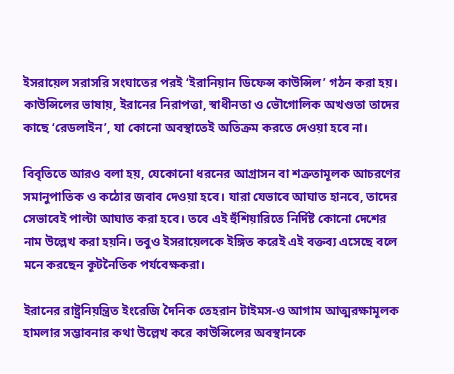ইসরায়েল সরাসরি সংঘাতের পরই ‘ইরানিয়ান ডিফেন্স কাউন্সিল’ গঠন করা হয়। কাউন্সিলের ভাষায়, ইরানের নিরাপত্তা, স্বাধীনতা ও ভৌগোলিক অখণ্ডতা তাদের কাছে ‘রেডলাইন’, যা কোনো অবস্থাতেই অতিক্রম করতে দেওয়া হবে না।

বিবৃতিতে আরও বলা হয়, যেকোনো ধরনের আগ্রাসন বা শত্রুতামূলক আচরণের সমানুপাতিক ও কঠোর জবাব দেওয়া হবে। যারা যেভাবে আঘাত হানবে, তাদের সেভাবেই পাল্টা আঘাত করা হবে। তবে এই হুঁশিয়ারিতে নির্দিষ্ট কোনো দেশের নাম উল্লেখ করা হয়নি। তবুও ইসরায়েলকে ইঙ্গিত করেই এই বক্তব্য এসেছে বলে মনে করছেন কূটনৈতিক পর্যবেক্ষকরা।

ইরানের রাষ্ট্রনিয়ন্ত্রিত ইংরেজি দৈনিক তেহরান টাইমস-ও আগাম আত্মরক্ষামূলক হামলার সম্ভাবনার কথা উল্লেখ করে কাউন্সিলের অবস্থানকে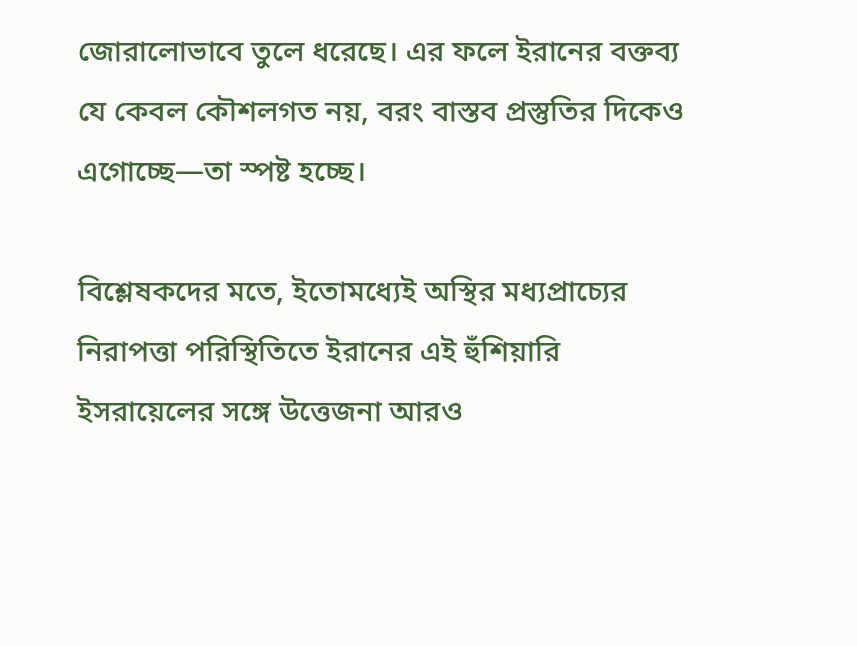জোরালোভাবে তুলে ধরেছে। এর ফলে ইরানের বক্তব্য যে কেবল কৌশলগত নয়, বরং বাস্তব প্রস্তুতির দিকেও এগোচ্ছে—তা স্পষ্ট হচ্ছে।

বিশ্লেষকদের মতে, ইতোমধ্যেই অস্থির মধ্যপ্রাচ্যের নিরাপত্তা পরিস্থিতিতে ইরানের এই হুঁশিয়ারি ইসরায়েলের সঙ্গে উত্তেজনা আরও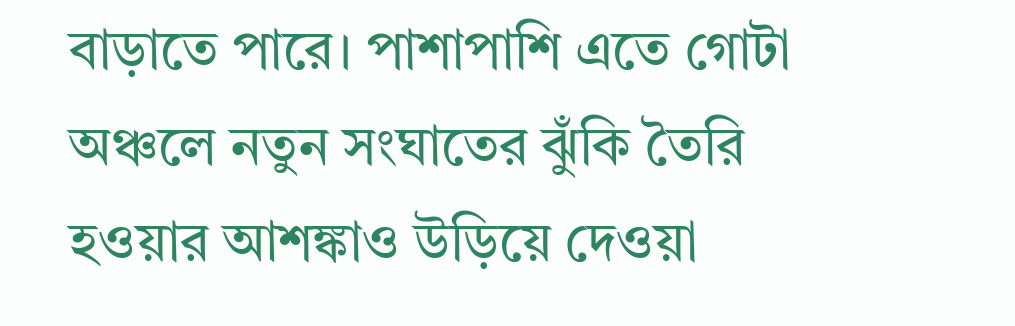বাড়াতে পারে। পাশাপাশি এতে গোটা অঞ্চলে নতুন সংঘাতের ঝুঁকি তৈরি হওয়ার আশঙ্কাও উড়িয়ে দেওয়া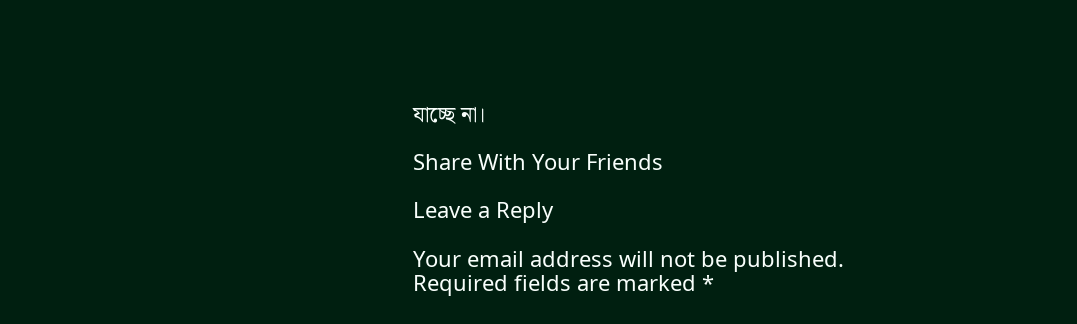যাচ্ছে না।

Share With Your Friends

Leave a Reply

Your email address will not be published. Required fields are marked *